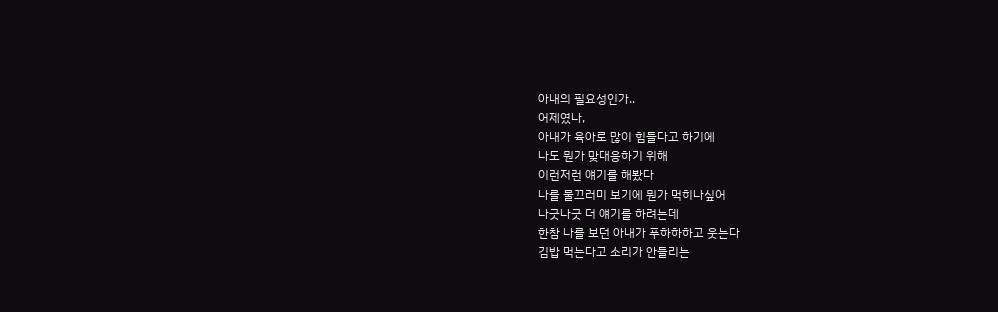아내의 필요성인가..
어제였나,
아내가 육아로 많이 힘들다고 하기에
나도 뭔가 맞대응하기 위해
이런저런 얘기를 해봤다
나를 물끄러미 보기에 뭔가 먹히나싶어
나긋나긋 더 얘기를 하려는데
한참 나를 보던 아내가 푸하하하고 웃는다
김밥 먹는다고 소리가 안들리는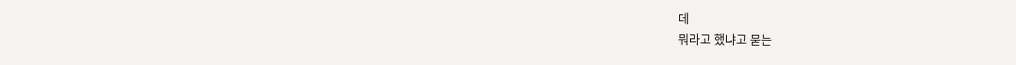데
뭐라고 했냐고 묻는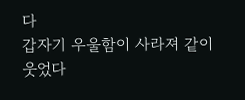다
갑자기 우울함이 사라져 같이 웃었다